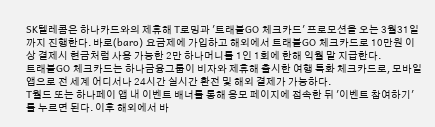SK텔레콤은 하나카드와의 제휴해 T로밍과 '트래블GO 체크카드' 프로모션을 오는 3월31일까지 진행한다. 바로(baro) 요금제에 가입하고 해외에서 트래블GO 체크카드로 10만원 이상 결제시 현금처럼 사용 가능한 2만 하나머니를 1인 1회에 한해 익월 말 지급한다.
트래블GO 체크카드는 하나금융그룹이 비자와 제휴해 출시한 여행 특화 체크카드로, 모바일 앱으로 전 세계 어디서나 24시간 실시간 환전 및 해외 결제가 가능하다.
T월드 또는 하나페이 앱 내 이벤트 배너를 통해 응모 페이지에 접속한 뒤 '이벤트 참여하기'를 누르면 된다. 이후 해외에서 바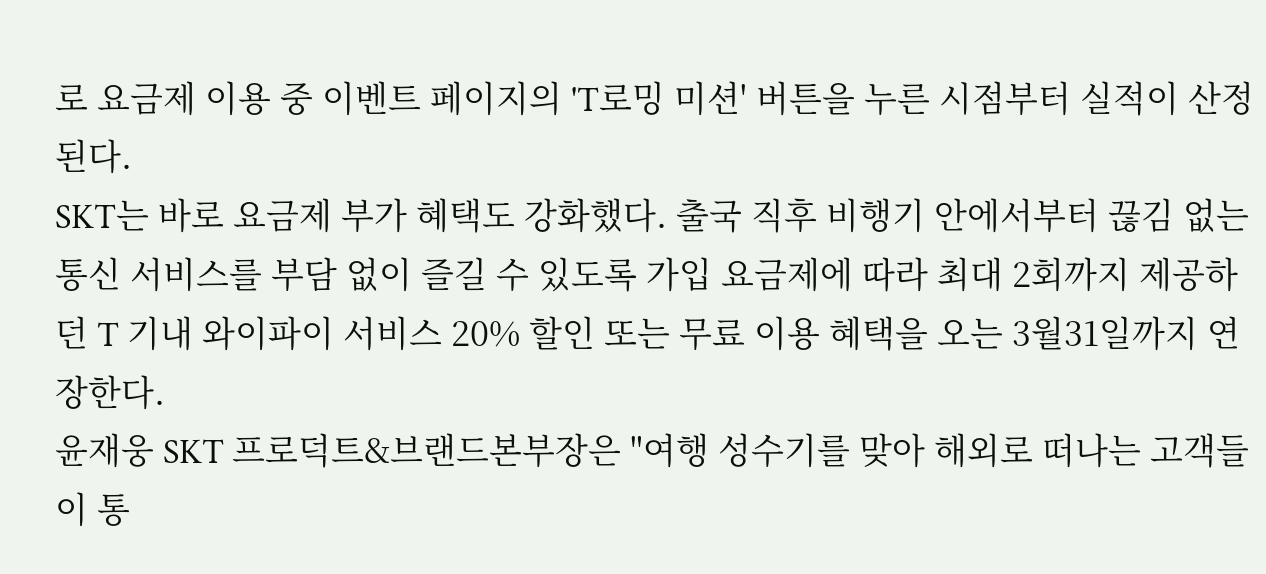로 요금제 이용 중 이벤트 페이지의 'T로밍 미션' 버튼을 누른 시점부터 실적이 산정된다.
SKT는 바로 요금제 부가 혜택도 강화했다. 출국 직후 비행기 안에서부터 끊김 없는 통신 서비스를 부담 없이 즐길 수 있도록 가입 요금제에 따라 최대 2회까지 제공하던 T 기내 와이파이 서비스 20% 할인 또는 무료 이용 혜택을 오는 3월31일까지 연장한다.
윤재웅 SKT 프로덕트&브랜드본부장은 "여행 성수기를 맞아 해외로 떠나는 고객들이 통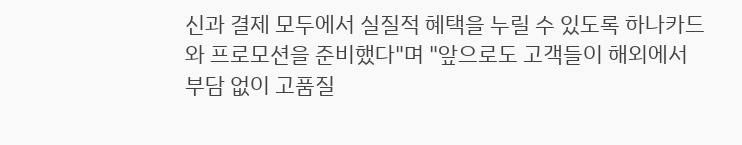신과 결제 모두에서 실질적 혜택을 누릴 수 있도록 하나카드와 프로모션을 준비했다"며 "앞으로도 고객들이 해외에서 부담 없이 고품질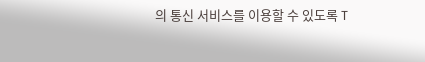의 통신 서비스를 이용할 수 있도록 T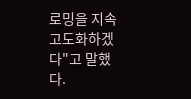로밍을 지속 고도화하겠다"고 말했다.